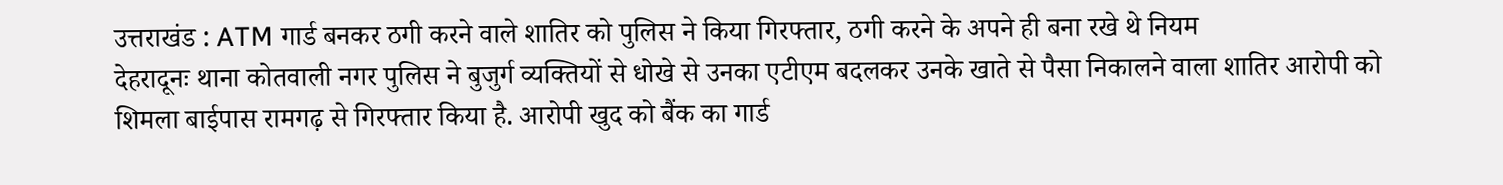उत्तराखंड : ATM गार्ड बनकर ठगी करने वाले शातिर को पुलिस ने किया गिरफ्तार, ठगी करने के अपने ही बना रखे थे नियम
देहरादूनः थाना कोतवाली नगर पुलिस ने बुजुर्ग व्यक्तियों से धोखे से उनका एटीएम बदलकर उनके खाते से पैसा निकालने वाला शातिर आरोपी को शिमला बाईपास रामगढ़ से गिरफ्तार किया है. आरोपी खुद को बैंक का गार्ड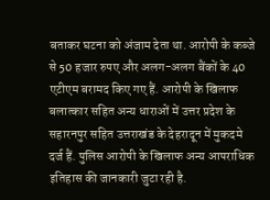बताकर घटना को अंजाम देता था. आरोपी के कब्जे से 50 हजार रुपए और अलग-अलग बैंकों के 40 एटीएम बरामद किए गए हैं. आरोपी के खिलाफ बलात्कार सहित अन्य धाराओं में उत्तर प्रदेश के सहारनपुर सहित उत्तराखंड के देहरादून में मुकदमे दर्ज हैं. पुलिस आरोपी के खिलाफ अन्य आपराधिक इतिहास की जानकारी जुटा रही है.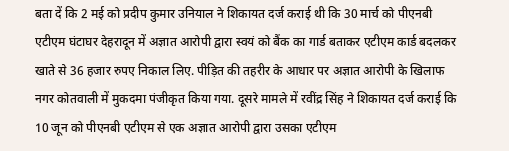बता दें कि 2 मई को प्रदीप कुमार उनियाल ने शिकायत दर्ज कराई थी कि 30 मार्च को पीएनबी एटीएम घंटाघर देहरादून में अज्ञात आरोपी द्वारा स्वयं को बैंक का गार्ड बताकर एटीएम कार्ड बदलकर खाते से 36 हजार रुपए निकाल लिए. पीड़ित की तहरीर के आधार पर अज्ञात आरोपी के खिलाफ नगर कोतवाली में मुकदमा पंजीकृत किया गया. दूसरे मामले में रवींद्र सिंह ने शिकायत दर्ज कराई कि 10 जून को पीएनबी एटीएम से एक अज्ञात आरोपी द्वारा उसका एटीएम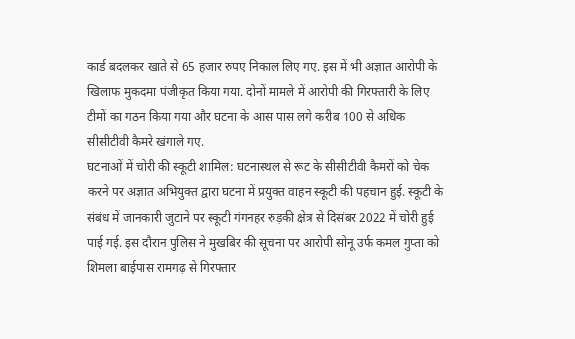कार्ड बदलकर खाते से 65 हजार रुपए निकाल लिए गए. इस में भी अज्ञात आरोपी के खिलाफ मुकदमा पंजीकृत किया गया. दोनों मामले में आरोपी की गिरफ्तारी के लिए टीमों का गठन किया गया और घटना के आस पास लगे करीब 100 से अधिक सीसीटीवी कैमरे खंगाले गए.
घटनाओं में चोरी की स्कूटी शामिल: घटनास्थल से रूट के सीसीटीवी कैमरों को चेक करने पर अज्ञात अभियुक्त द्वारा घटना में प्रयुक्त वाहन स्कूटी की पहचान हुई. स्कूटी के संबंध में जानकारी जुटाने पर स्कूटी गंगनहर रुड़की क्षेत्र से दिसंबर 2022 में चोरी हुई पाई गई. इस दौरान पुलिस ने मुखबिर की सूचना पर आरोपी सोनू उर्फ कमल गुप्ता को शिमला बाईपास रामगढ़ से गिरफ्तार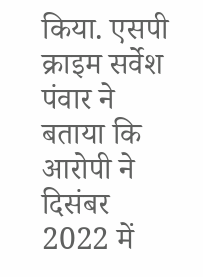किया. एसपी क्राइम सर्वेश पंवार ने बताया कि आरोपी ने दिसंबर 2022 में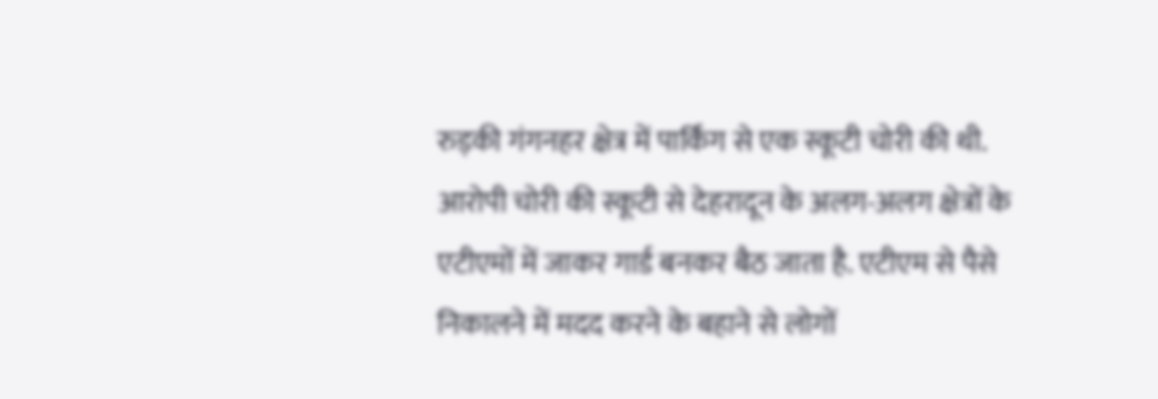रुड़की गंगनहर क्षेत्र में पार्किंग से एक स्कूटी चोरी की थी. आरोपी चोरी की स्कूटी से देहरादून के अलग-अलग क्षेत्रों के एटीएमों में जाकर गार्ड बनकर बैठ जाता है. एटीएम से पैसे निकालने में मदद करने के बहाने से लोगों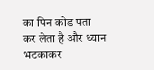का पिन कोड पता कर लेता है और ध्यान भटकाकर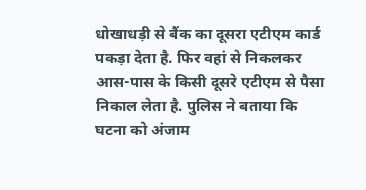धोखाधड़ी से बैंक का दूसरा एटीएम कार्ड पकड़ा देता है. फिर वहां से निकलकर आस-पास के किसी दूसरे एटीएम से पैसा निकाल लेता है. पुलिस ने बताया कि घटना को अंजाम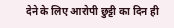देने के लिए आरोपी छुट्टी का दिन ही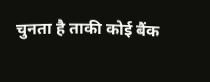चुनता है ताकी कोई बैंक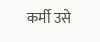कर्मी उसे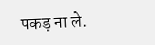पकड़ ना ले.